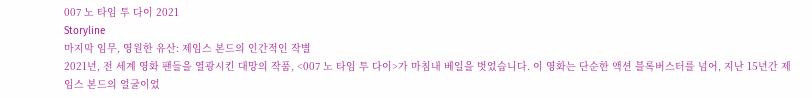007 노 타임 투 다이 2021
Storyline
마지막 임무, 영원한 유산: 제임스 본드의 인간적인 작별
2021년, 전 세계 영화 팬들을 열광시킨 대망의 작품, <007 노 타임 투 다이>가 마침내 베일을 벗었습니다. 이 영화는 단순한 액션 블록버스터를 넘어, 지난 15년간 제임스 본드의 얼굴이었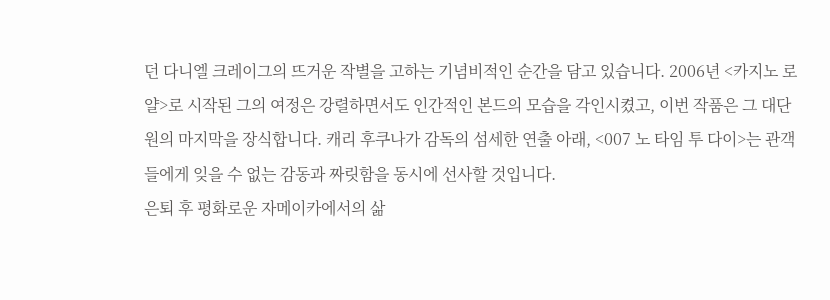던 다니엘 크레이그의 뜨거운 작별을 고하는 기념비적인 순간을 담고 있습니다. 2006년 <카지노 로얄>로 시작된 그의 여정은 강렬하면서도 인간적인 본드의 모습을 각인시켰고, 이번 작품은 그 대단원의 마지막을 장식합니다. 캐리 후쿠나가 감독의 섬세한 연출 아래, <007 노 타임 투 다이>는 관객들에게 잊을 수 없는 감동과 짜릿함을 동시에 선사할 것입니다.
은퇴 후 평화로운 자메이카에서의 삶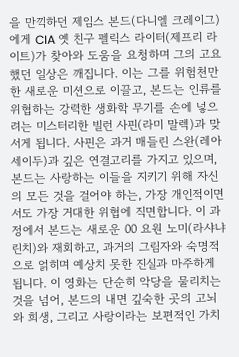을 만끽하던 제임스 본드(다니엘 크레이그)에게 CIA 옛 친구 펠릭스 라이터(제프리 라이트)가 찾아와 도움을 요청하며 그의 고요했던 일상은 깨집니다. 이는 그를 위험천만한 새로운 미션으로 이끌고, 본드는 인류를 위협하는 강력한 생화학 무기를 손에 넣으려는 미스터리한 빌런 사핀(라미 말렉)과 맞서게 됩니다. 사핀은 과거 매들린 스완(레아 세이두)과 깊은 연결고리를 가지고 있으며, 본드는 사랑하는 이들을 지키기 위해 자신의 모든 것을 걸어야 하는, 가장 개인적이면서도 가장 거대한 위협에 직면합니다. 이 과정에서 본드는 새로운 00 요원 노미(라샤냐 린치)와 재회하고, 과거의 그림자와 숙명적으로 얽히며 예상치 못한 진실과 마주하게 됩니다. 이 영화는 단순히 악당을 물리치는 것을 넘어, 본드의 내면 깊숙한 곳의 고뇌와 희생, 그리고 사랑이라는 보편적인 가치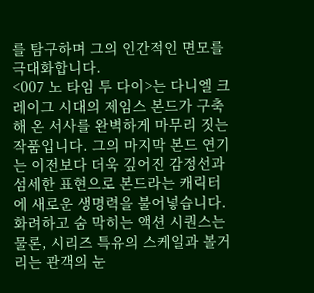를 탐구하며 그의 인간적인 면모를 극대화합니다.
<007 노 타임 투 다이>는 다니엘 크레이그 시대의 제임스 본드가 구축해 온 서사를 완벽하게 마무리 짓는 작품입니다. 그의 마지막 본드 연기는 이전보다 더욱 깊어진 감정선과 섬세한 표현으로 본드라는 캐릭터에 새로운 생명력을 불어넣습니다. 화려하고 숨 막히는 액션 시퀀스는 물론, 시리즈 특유의 스케일과 볼거리는 관객의 눈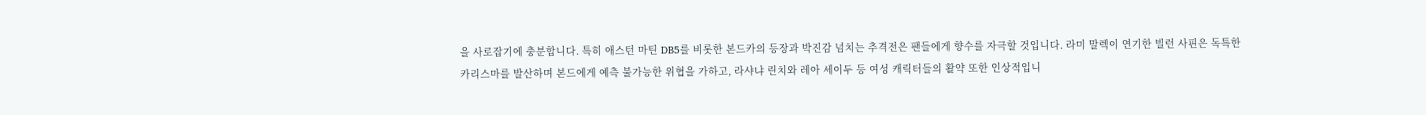을 사로잡기에 충분합니다. 특히 애스턴 마틴 DB5를 비롯한 본드카의 등장과 박진감 넘치는 추격전은 팬들에게 향수를 자극할 것입니다. 라미 말렉이 연기한 빌런 사핀은 독특한 카리스마를 발산하며 본드에게 예측 불가능한 위협을 가하고, 라샤냐 린치와 레아 세이두 등 여성 캐릭터들의 활약 또한 인상적입니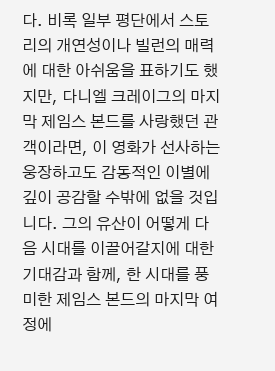다. 비록 일부 평단에서 스토리의 개연성이나 빌런의 매력에 대한 아쉬움을 표하기도 했지만, 다니엘 크레이그의 마지막 제임스 본드를 사랑했던 관객이라면, 이 영화가 선사하는 웅장하고도 감동적인 이별에 깊이 공감할 수밖에 없을 것입니다. 그의 유산이 어떻게 다음 시대를 이끌어갈지에 대한 기대감과 함께, 한 시대를 풍미한 제임스 본드의 마지막 여정에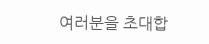여러분을 초대합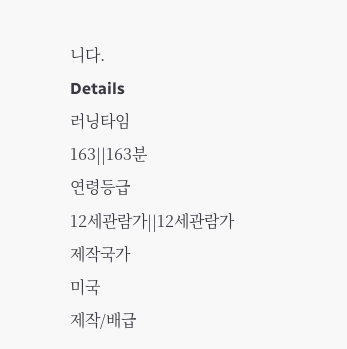니다.
Details
러닝타임
163||163분
연령등급
12세관람가||12세관람가
제작국가
미국
제작/배급